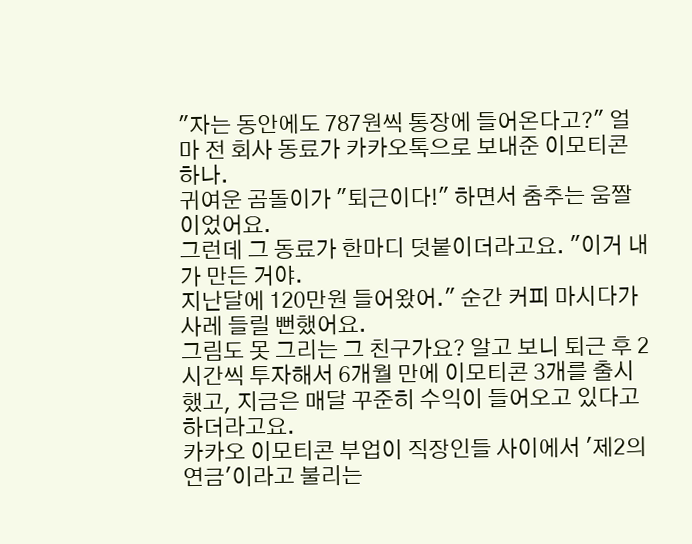"자는 동안에도 787원씩 통장에 들어온다고?" 얼마 전 회사 동료가 카카오톡으로 보내준 이모티콘 하나.
귀여운 곰돌이가 "퇴근이다!" 하면서 춤추는 움짤이었어요.
그런데 그 동료가 한마디 덧붙이더라고요. "이거 내가 만든 거야.
지난달에 120만원 들어왔어." 순간 커피 마시다가 사레 들릴 뻔했어요.
그림도 못 그리는 그 친구가요? 알고 보니 퇴근 후 2시간씩 투자해서 6개월 만에 이모티콘 3개를 출시했고, 지금은 매달 꾸준히 수익이 들어오고 있다고 하더라고요.
카카오 이모티콘 부업이 직장인들 사이에서 '제2의 연금'이라고 불리는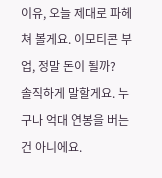이유, 오늘 제대로 파헤쳐 볼게요. 이모티콘 부업, 정말 돈이 될까?
솔직하게 말할게요. 누구나 억대 연봉을 버는 건 아니에요.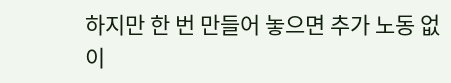하지만 한 번 만들어 놓으면 추가 노동 없이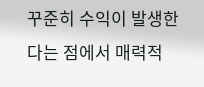꾸준히 수익이 발생한다는 점에서 매력적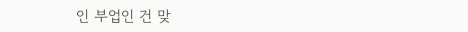인 부업인 건 맞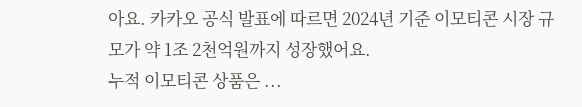아요. 카카오 공식 발표에 따르면 2024년 기준 이모티콘 시장 규모가 약 1조 2천억원까지 성장했어요.
누적 이모티콘 상품은 ...